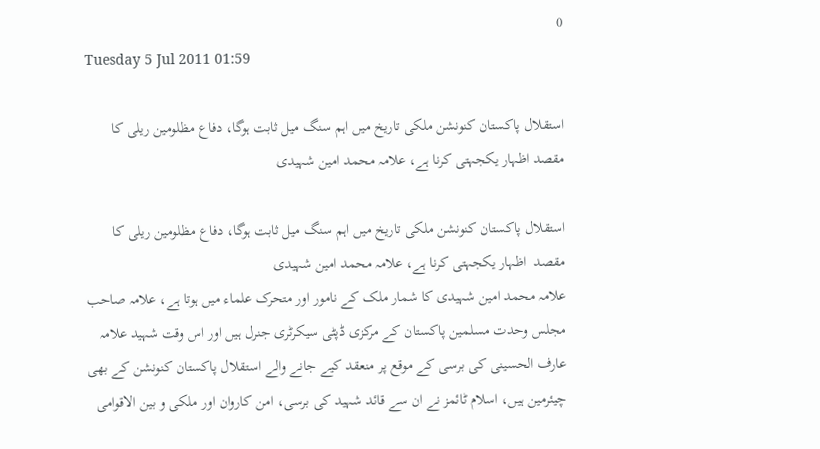0
Tuesday 5 Jul 2011 01:59

استقلال پاکستان کنونشن ملکی تاریخ میں اہم سنگ میل ثابت ہوگا، دفاع مظلومین ریلی کا مقصد اظہار یکجہتی کرنا ہے، علامہ محمد امین شہیدی

استقلال پاکستان کنونشن ملکی تاریخ میں اہم سنگ میل ثابت ہوگا، دفاع مظلومین ریلی کا مقصد  اظہار یکجہتی کرنا ہے، علامہ محمد امین شہیدی
علامہ محمد امین شہیدی کا شمار ملک کے نامور اور متحرک علماء میں ہوتا ہے، علامہ صاحب مجلس وحدت مسلمین پاکستان کے مرکزی ڈپٹی سیکرٹری جنرل ہیں اور اس وقت شہید علامہ عارف الحسینی کی برسی کے موقع پر منعقد کیے جانے والے استقلال پاکستان کنونشن کے بھی چیئرمین ہیں، اسلام ٹائمز نے ان سے قائد شہید کی برسی، امن کاروان اور ملکی و بین الاقوامی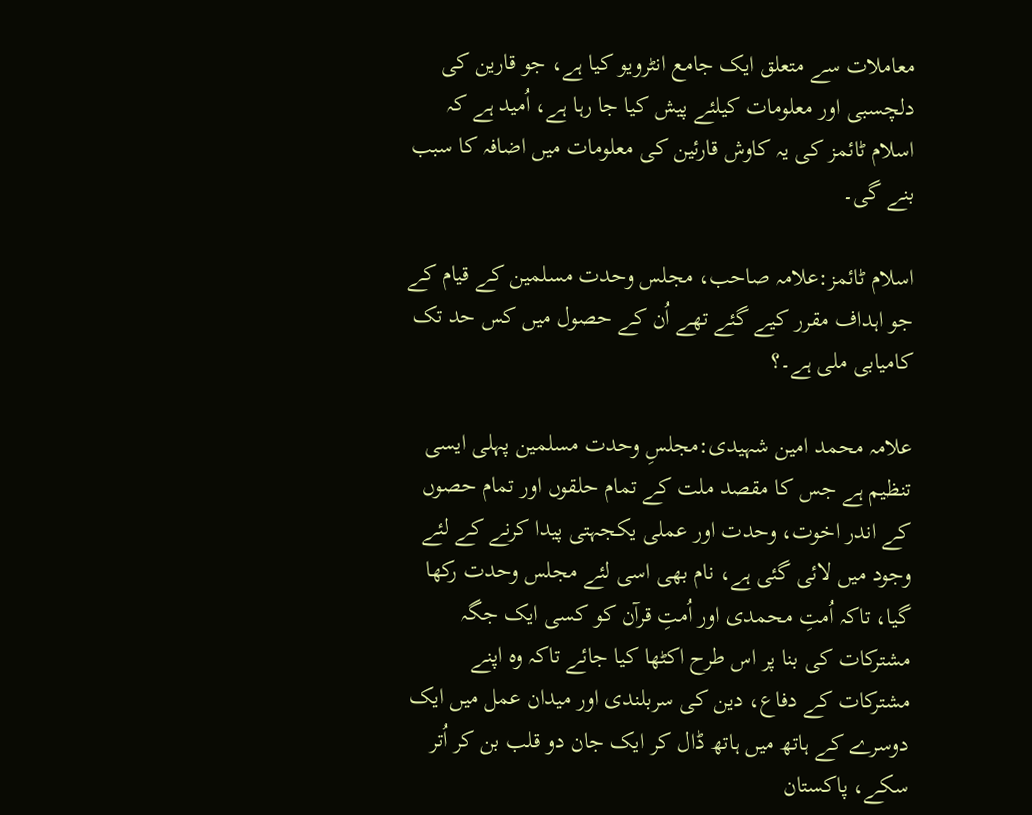معاملات سے متعلق ایک جامع انٹرویو کیا ہے، جو قارین کی دلچسبی اور معلومات کیلئے پیش کیا جا رہا ہے، اُمید ہے کہ اسلام ٹائمز کی یہ کاوش قارئین کی معلومات میں اضافہ کا سبب بنے گی۔

اسلام ٹائمز:علامہ صاحب، مجلس وحدت مسلمین کے قیام کے جو اہداف مقرر کیے گئے تھے اُن کے حصول میں کس حد تک کامیابی ملی ہے۔؟

علامہ محمد امین شہیدی:مجلسِ وحدت مسلمین پہلی ایسی تنظیم ہے جس کا مقصد ملت کے تمام حلقوں اور تمام حصوں کے اندر اخوت، وحدت اور عملی یکجہتی پیدا کرنے کے لئے وجود میں لائی گئی ہے، نام بھی اسی لئے مجلس وحدت رکھا گیا، تاکہ اُمتِ محمدی اور اُمتِ قرآن کو کسی ایک جگہ مشترکات کی بنا پر اس طرح اکٹھا کیا جائے تاکہ وہ اپنے مشترکات کے دفاع، دین کی سربلندی اور میدان عمل میں ایک دوسرے کے ہاتھ میں ہاتھ ڈال کر ایک جان دو قلب بن کر اُتر سکے، پاکستان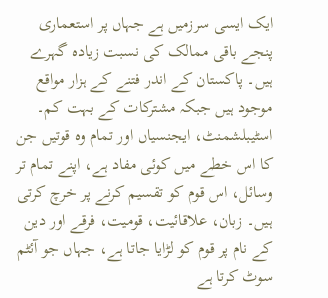ایک ایسی سرزمیں ہے جہاں پر استعماری پنجے باقی ممالک کی نسبت زیادہ گہرے ہیں۔ پاکستان کے اندر فتنے کے ہزار مواقع موجود ہیں جبکہ مشترکات کے بہت کم۔ اسٹیبلشمنٹ، ایجنسیاں اور تمام وہ قوتیں جن کا اس خطے میں کوئی مفاد ہے، اپنے تمام تر وسائل، اس قوم کو تقسیم کرنے پر خرچ کرتی ہیں۔ زبان، علاقائیت، قومیت، فرقے اور دین کے نام پر قوم کو لڑایا جاتا ہے، جہاں جو آئٹم سوٹ کرتا ہے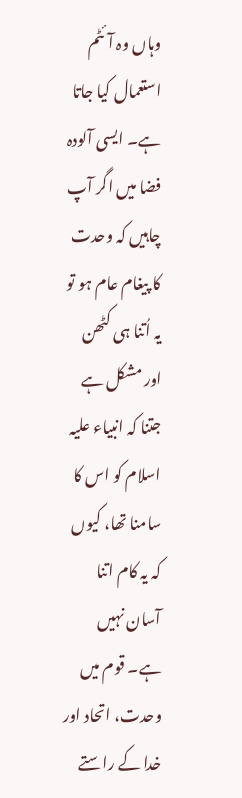وہاں وہ آئٹم استعمال کیا جاتا ہے۔ ایسی آلودہ فضا میں اگر آپ چاہیں کہ وحدت کا پیغام عام ہو تو یہ اُتنا ہی کٹھن اور مشکل ہے جتنا کہ انبیاء علیہ اسلام کو اس کا سامنا تھا، کیوں کہ یہ کام اتنا آسان نہیں ہے۔ قوم میں وحدت، اتحاد اور خدا کے راستے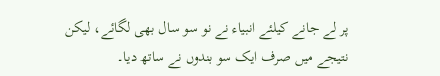پر لے جانے کیلئے انبیاء نے نو سو سال بھی لگائے، لیکن نتیجے میں صرف ایک سو بندوں نے ساتھ دیا۔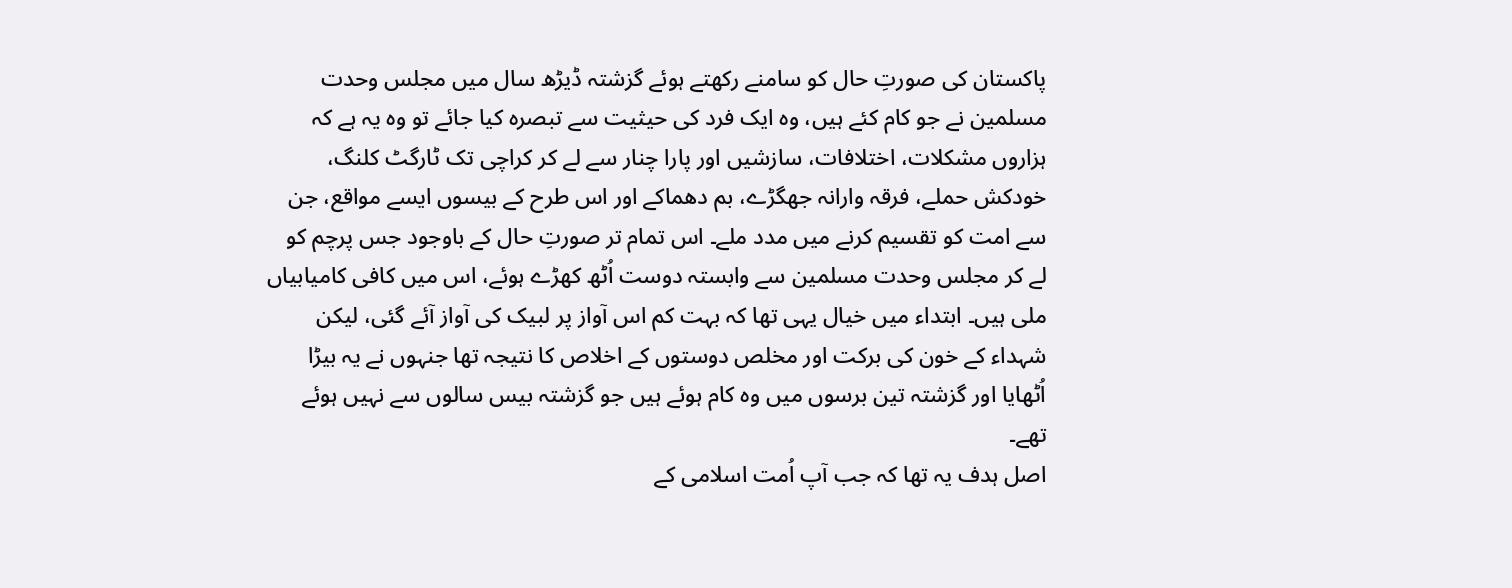پاکستان کی صورتِ حال کو سامنے رکھتے ہوئے گزشتہ ڈیڑھ سال میں مجلس وحدت مسلمین نے جو کام کئے ہیں، وہ ایک فرد کی حیثیت سے تبصرہ کیا جائے تو وہ یہ ہے کہ ہزاروں مشکلات، اختلافات، سازشیں اور پارا چنار سے لے کر کراچی تک ٹارگٹ کلنگ، خودکش حملے، فرقہ وارانہ جھگڑے، بم دھماکے اور اس طرح کے بیسوں ایسے مواقع، جن سے امت کو تقسیم کرنے میں مدد ملے۔ اس تمام تر صورتِ حال کے باوجود جس پرچم کو لے کر مجلس وحدت مسلمین سے وابستہ دوست اُٹھ کھڑے ہوئے، اس میں کافی کامیابیاں ملی ہیں۔ ابتداء میں خیال یہی تھا کہ بہت کم اس آواز پر لبیک کی آواز آئے گئی، لیکن شہداء کے خون کی برکت اور مخلص دوستوں کے اخلاص کا نتیجہ تھا جنہوں نے یہ بیڑا اُٹھایا اور گزشتہ تین برسوں میں وہ کام ہوئے ہیں جو گزشتہ بیس سالوں سے نہیں ہوئے تھے۔
اصل ہدف یہ تھا کہ جب آپ اُمت اسلامی کے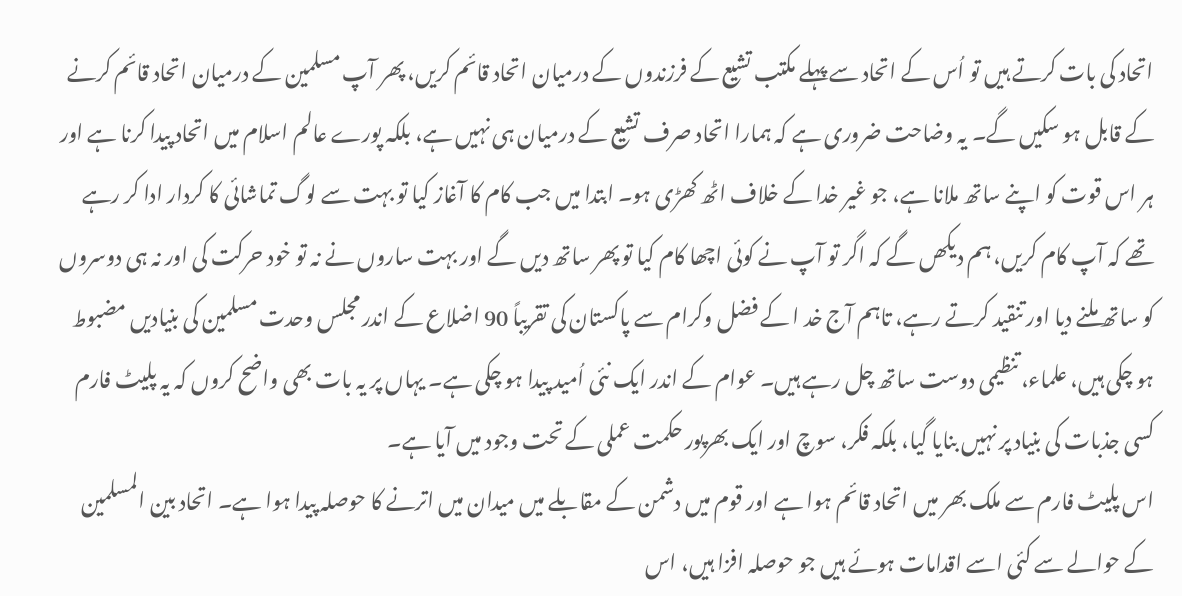اتحاد کی بات کرتے ہیں تو اُس کے اتحاد سے پہلے مکتب تشیع کے فرزندوں کے درمیان اتحاد قائم کریں، پھر آپ مسلمین کے درمیان اتحاد قائم کرنے کے قابل ہو سکیں گے۔ یہ وضاحت ضروری ہے کہ ہمارا اتحاد صرف تشیع کے درمیان ہی نہیں ہے، بلکہ پورے عالم اسلام میں اتحاد پیدا کرنا ہے اور ہر اس قوت کو اپنے ساتھ ملانا ہے، جو غیر خدا کے خلاف اٹھ کھڑی ہو۔ ابتدا میں جب کام کا آغاز کیا تو بہت سے لوگ تماشائی کا کردار ادا کر رہے تھے کہ آپ کام کریں، ہم دیکھں گے کہ اگر تو آپ نے کوئی اچھا کام کیا تو پھر ساتھ دیں گے اور بہت ساروں نے نہ تو خود حرکت کی اور نہ ہی دوسروں کو ساتھ ملنے دیا اور تنقید کرتے رہے، تاہم آج خد ا کے فضل وکرام سے پاکستان کی تقریباً 90 اضلاع کے اندر مجلس وحدت مسلمین کی بنیادیں مضبوط ہو چکی ہیں، علماء، تنظیمی دوست ساتھ چل رہے ہیں۔ عوام کے اندر ایک نئی اُمید پیدا ہو چکی ہے۔ یہاں پر یہ بات بھی واضح کروں کہ یہ پلیٹ فارم کسی جذبات کی بنیاد پر نہیں بنایا گیا، بلکہ فکر، سوچ اور ایک بھرپور حکمت عملی کے تحت وجود میں آیا ہے۔
اس پلیٹ فارم سے ملک بھر میں اتحاد قائم ہوا ہے اور قوم میں دشمن کے مقابلے میں میدان میں اترنے کا حوصلہ پیدا ہوا ہے۔ اتحاد بین المسلمین کے حوالے سے کئی اسے اقدامات ہوئے ہیں جو حوصلہ افزا ہیں، اس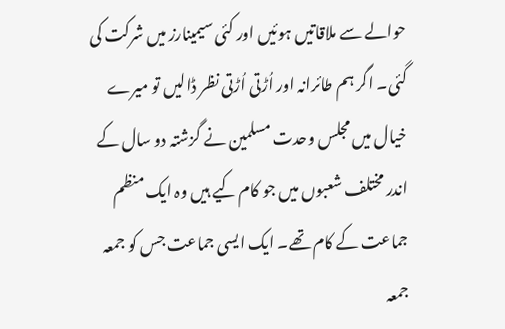حوالے سے ملاقاتیں ہوئیں اور کئی سیمینارز میں شرکت کی گئی۔ اگر ہم طائرانہ اور اُڑتی اُڑتی نظر ڈالیں تو میرے خیال میں مجلس وحدت مسلمین نے گزشتہ دو سال کے اندر مختلف شعبوں میں جو کام کیے ہیں وہ ایک منظم جماعت کے کام تھے۔ ایک ایسی جماعت جس کو جمعہ جمعہ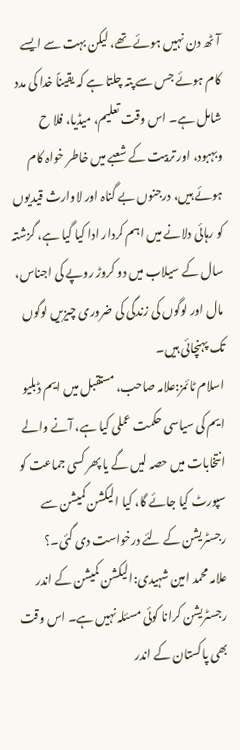آٹھ دن نہیں ہوئے تھے، لیکن بہت سے ایسے کام ہوئے جس سے پتہ چلتا ہے کہ یقیناً خدا کی مدد شامل ہے۔ اس وقت تعلیم، میڈیا، فلا ح وبہبود، اور تربیت کے شعبے میں خاطر خواہ کام ہوئے ہیں، درجنوں بے گناہ اور لاوارث قیدیوں کو رہائی دلانے میں اہم کردار ادا کیا گیا ہے، گزشتہ سال کے سیلاب میں دو کروڑ روپے کی اجناس، مال اور لوگوں کی زندگی کی ضروری چیزیں لوگوں تک پہنچائی ہیں۔
اسلام ٹائمز:علامہ صاحب، مستقبل میں ایم ڈبلیو ایم کی سیاسی حکمت عملی کیا ہے، آنے والے انتخابات میں حصہ لیں گے یا پھر کسی جماعت کو سپورٹ کیا جائے گا، کیا الیکشن کمیشن سے رجسٹریشن کے لئے درخواست دی گئی۔؟
علامہ محمد امین شہیدی:الیکشن کمیشن کے اندر رجسٹریشن کرانا کوئی مسئلہ نہیں ہے۔ اس وقت بھی پاکستان کے اندر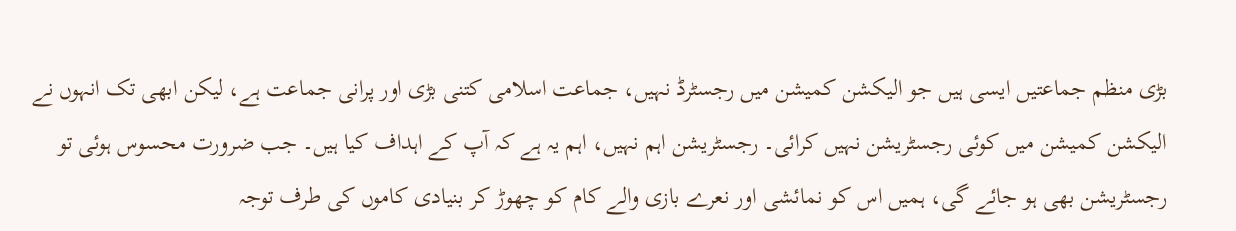بڑی منظم جماعتیں ایسی ہیں جو الیکشن کمیشن میں رجسٹرڈ نہیں، جماعت اسلامی کتنی بڑی اور پرانی جماعت ہے، لیکن ابھی تک انہوں نے الیکشن کمیشن میں کوئی رجسٹریشن نہیں کرائی۔ رجسٹریشن اہم نہیں، اہم یہ ہے کہ آپ کے اہداف کیا ہیں۔ جب ضرورت محسوس ہوئی تو رجسٹریشن بھی ہو جائے گی، ہمیں اس کو نمائشی اور نعرے بازی والے کام کو چھوڑ کر بنیادی کاموں کی طرف توجہ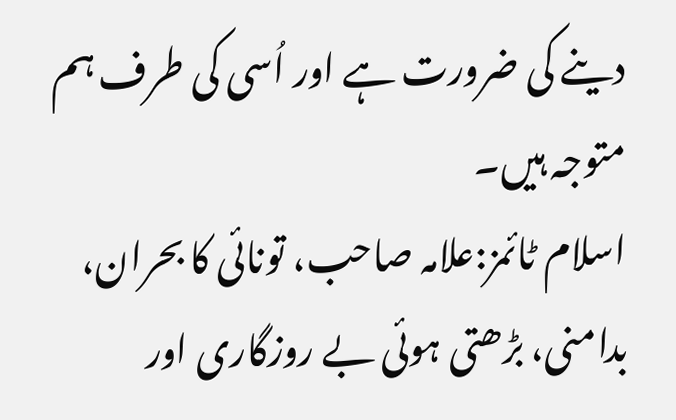دینے کی ضرورت ہے اور اُسی کی طرف ہم متوجہ ہیں۔
اسلام ٹائمز:علامہ صاحب، تونائی کا بحران، بدامنی، بڑھتی ہوئی بے روزگاری اور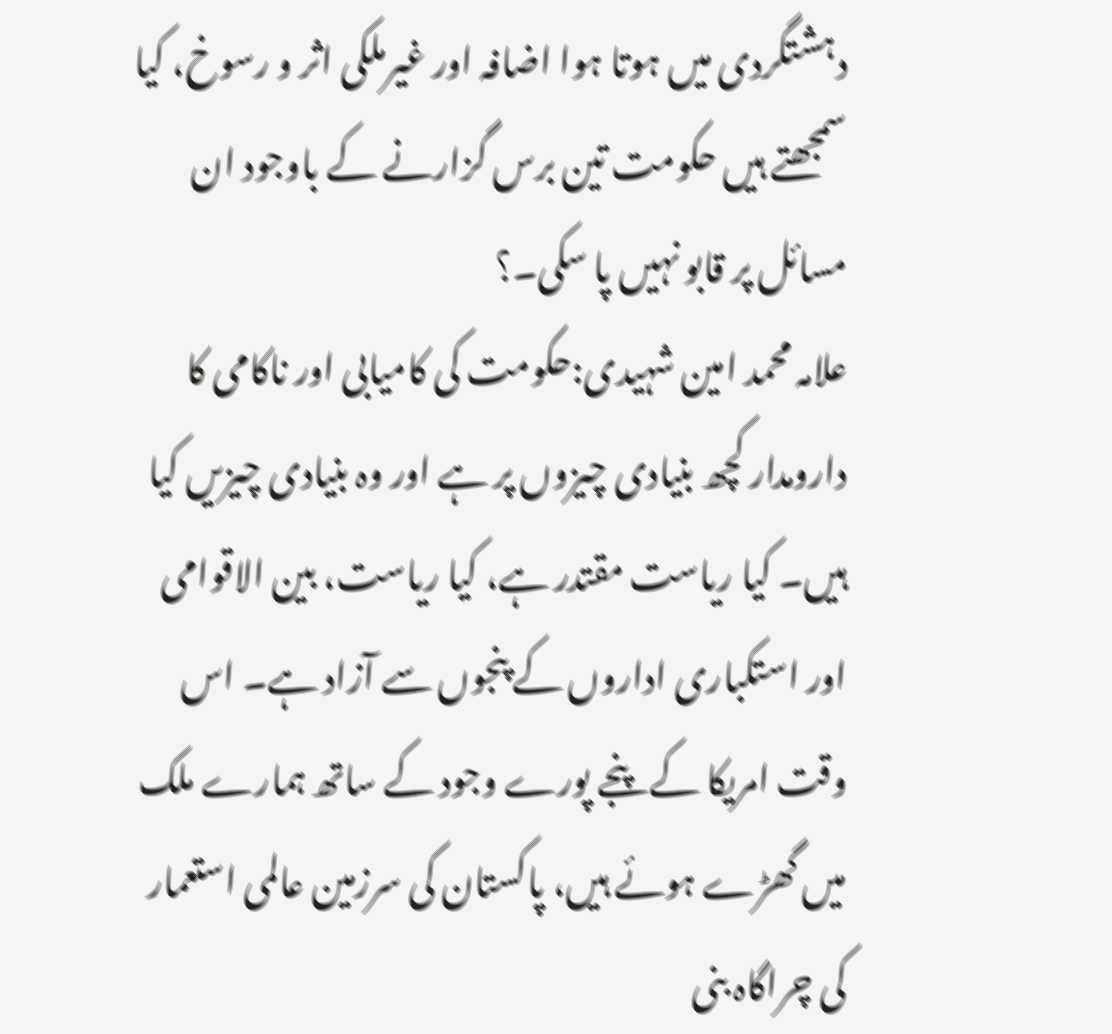دہشتگردی میں ہوتا ہوا اضافہ اور غیرملکی اثر و رسوخ، کیا سمجھتے ہیں حکومت تین برس گزارنے کے باوجود ان مسائل پر قابو نہیں پا سکی۔؟
علامہ محمد امین شہیدی:حکومت کی کامیابی اور ناکامی کا دارومدار کچھ بنیادی چیزوں پر ہے اور وہ بنیادی چیزیں کیا ہیں۔ کیا ریاست مقتدر ہے، کیا ریاست، بین الاقوامی اور استکباری اداروں کے پنجوں سے آزاد ہے۔ اس وقت امریکا کے پنجے پورے وجود کے ساتھ ہمارے ملک میں گھڑے ہوئے ہیں، پاکستان کی سرزمین عالمی استعمار کی چراگاہ بنی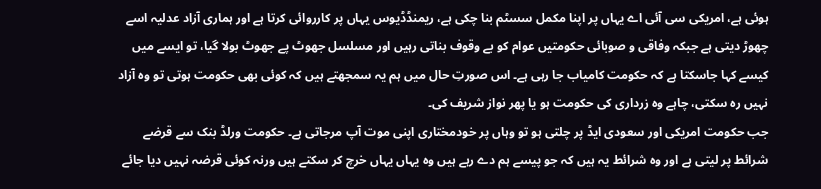ہوئی ہے، امریکی سی آئی اے یہاں پر اپنا مکمل سسٹم بنا چکی ہے، ریمنڈڈیوس یہاں پر کارروائی کرتا ہے اور ہماری آزاد عدلیہ اسے چھوڑ دیتی ہے جبکہ وفاقی و صوبائی حکومتیں عوام کو بے وقوف بناتی رہیں اور مسلسل جھوٹ پے جھوٹ بولا گیا، تو ایسے میں کیسے کہا جاسکتا ہے کہ حکومت کامیاب جا رہی ہے۔ اس صورتِ حال میں ہم یہ سمجھتے ہیں کہ کوئی بھی حکومت ہوتی تو وہ آزاد نہیں رہ سکتی، چاہے وہ زرداری کی حکومت ہو یا پھر نواز شریف کی۔
جب حکومت امریکی اور سعودی ایڈ پر چلتی ہو تو وہاں پر خودمختاری اپنی موت آپ مرجاتی ہے۔ حکومت ورلڈ بنک سے قرضے شرائط پر لیتی ہے اور وہ شرائط یہ ہیں کہ جو پیسے ہم دے رہے ہیں وہ یہاں یہاں خرچ کر سکتے ہیں ورنہ کوئی قرضہ نہیں دیا جائے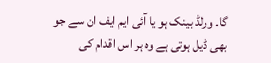گا۔ ورلڈ بینک ہو یا آئی ایم ایف ان سے جو بھی ڈیل ہوتی ہے وہ ہر اس اقدام کی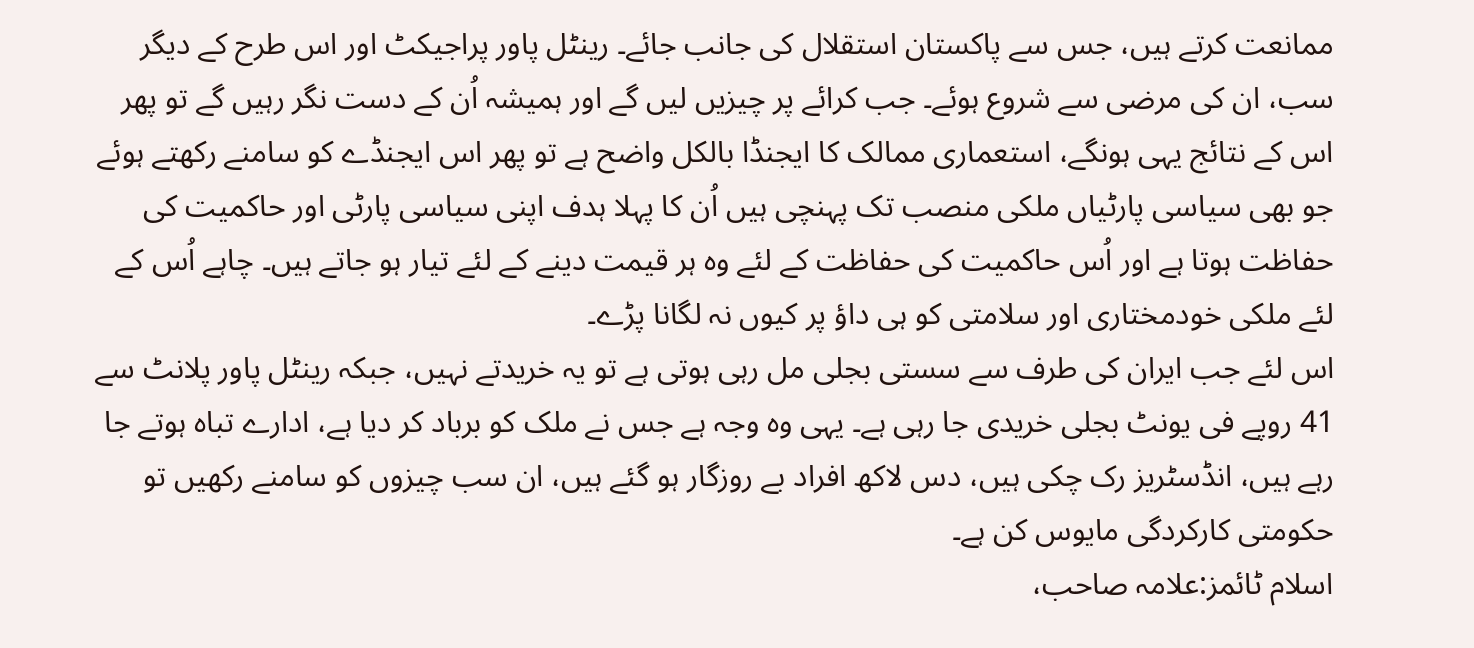ممانعت کرتے ہیں، جس سے پاکستان استقلال کی جانب جائے۔ رینٹل پاور پراجیکٹ اور اس طرح کے دیگر سب، ان کی مرضی سے شروع ہوئے۔ جب کرائے پر چیزیں لیں گے اور ہمیشہ اُن کے دست نگر رہیں گے تو پھر اس کے نتائج یہی ہونگے، استعماری ممالک کا ایجنڈا بالکل واضح ہے تو پھر اس ایجنڈے کو سامنے رکھتے ہوئے جو بھی سیاسی پارٹیاں ملکی منصب تک پہنچی ہیں اُن کا پہلا ہدف اپنی سیاسی پارٹی اور حاکمیت کی حفاظت ہوتا ہے اور اُس حاکمیت کی حفاظت کے لئے وہ ہر قیمت دینے کے لئے تیار ہو جاتے ہیں۔ چاہے اُس کے لئے ملکی خودمختاری اور سلامتی کو ہی داؤ پر کیوں نہ لگانا پڑے۔
اس لئے جب ایران کی طرف سے سستی بجلی مل رہی ہوتی ہے تو یہ خریدتے نہیں، جبکہ رینٹل پاور پلانٹ سے 41 روپے فی یونٹ بجلی خریدی جا رہی ہے۔ یہی وہ وجہ ہے جس نے ملک کو برباد کر دیا ہے، ادارے تباہ ہوتے جا رہے ہیں، انڈسٹریز رک چکی ہیں، دس لاکھ افراد بے روزگار ہو گئے ہیں، ان سب چیزوں کو سامنے رکھیں تو حکومتی کارکردگی مایوس کن ہے۔
اسلام ٹائمز:علامہ صاحب،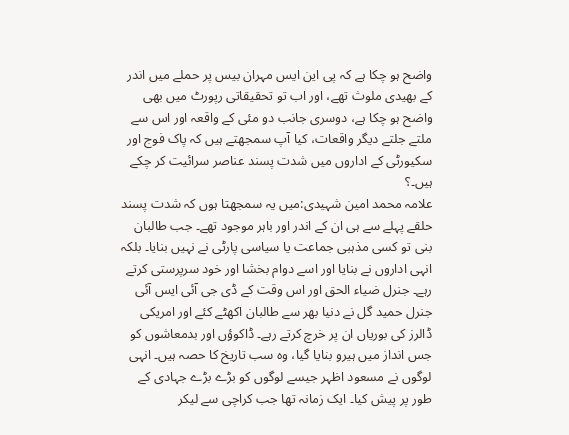واضح ہو چکا ہے کہ پی این ایس مہران بیس پر حملے میں اندر کے بھیدی ملوث تھے، اور اب تو تحقیقاتی رپورٹ میں بھی واضح ہو چکا ہے، دوسری جانب دو مئی کے واقعہ اور اس سے ملتے جلتے دیگر واقعات، کیا آپ سمجھتے ہیں کہ پاک فوج اور سکیورٹی کے اداروں میں شدت پسند عناصر سرائیت کر چکے ہیں۔؟
علامہ محمد امین شہیدی:میں یہ سمجھتا ہوں کہ شدت پسند حلقے پہلے سے ہی ان کے اندر اور باہر موجود تھے۔ جب طالبان بنی تو کسی مذہبی جماعت یا سیاسی پارٹی نے نہیں بنایا۔ بلکہ انہی اداروں نے بنایا اور اسے دوام بخشا اور خود سرپرستی کرتے رہے۔ جنرل ضیاء الحق اور اس وقت کے ڈی جی آئی ایس آئی جنرل حمید گل نے دنیا بھر سے طالبان اکھٹے کئے اور امریکی ڈالرز کی بوریاں ان پر خرچ کرتے رہے۔ ڈاکوؤں اور بدمعاشوں کو جس انداز میں ہیرو بنایا گیا، وہ سب تاریخ کا حصہ ہیں۔ انہی لوگوں نے مسعود اظہر جیسے لوگوں کو بڑے بڑے جہادی کے طور پر پیش کیا۔ ایک زمانہ تھا جب کراچی سے لیکر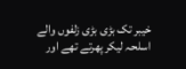خیبر تک بڑی بڑی زلفوں والے اسلحہ لیکر پھرتے تھے اور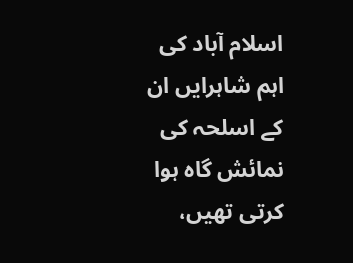اسلام آباد کی اہم شاہرایں ان کے اسلحہ کی نمائش گاہ ہوا کرتی تھیں،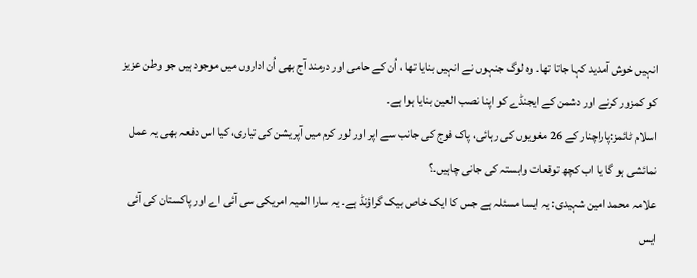انہیں خوش آمدید کہا جاتا تھا۔ وہ لوگ جنہوں نے انہیں بنایا تھا ، اُن کے حامی اور درمند آج بھی اُن اداروں میں موجود ہیں جو وطن عزیز کو کمزور کرنے اور دشمن کے ایجنڈے کو اپنا نصب العین بنایا ہوا ہے۔
اسلام ٹائمز:پاراچنار کے 26 مغویوں کی رہائی، پاک فوج کی جانب سے اپر اور لور کرم میں آپریشن کی تیاری، کیا اس دفعہ بھی یہ عمل نمائشی ہو گا یا اب کچھ توقعات وابستہ کی جانی چاہیں۔؟
علامہ محمد امین شہیدی: یہ ایسا مسئلہ ہے جس کا ایک خاص بیک گراؤنڈ ہے۔ یہ سارا المیہ امریکی سی آئی اے اور پاکستان کی آئی ایس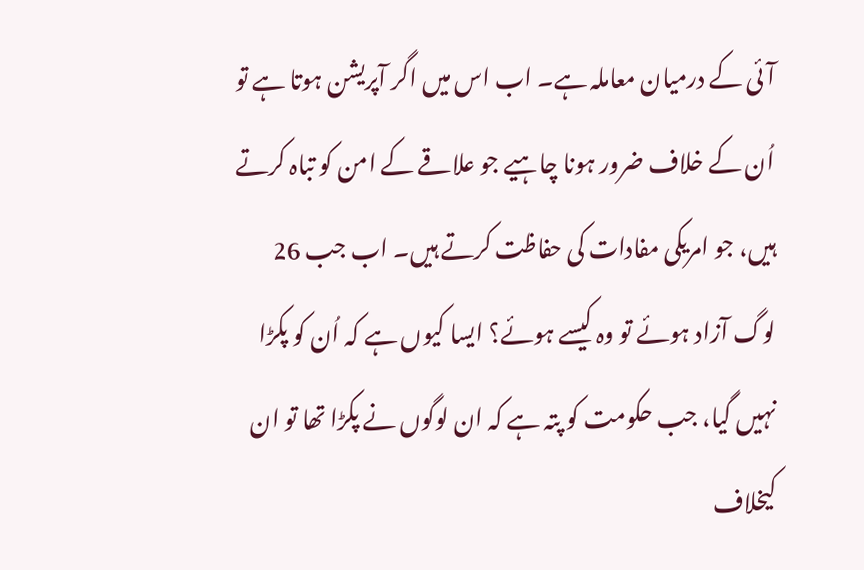آئی کے درمیان معاملہ ہے۔ اب اس میں اگر آپریشن ہوتا ہے تو اُن کے خلاف ضرور ہونا چاہیے جو علاقے کے امن کو تباہ کرتے ہیں، جو امریکی مفادات کی حفاظت کرتے ہیں۔ اب جب 26 لوگ آزاد ہوئے تو وہ کیسے ہوئے؟ ایسا کیوں ہے کہ اُن کو پکڑا نہیں گیا، جب حکومت کو پتہ ہے کہ ان لوگوں نے پکڑا تھا تو ان کیخلاف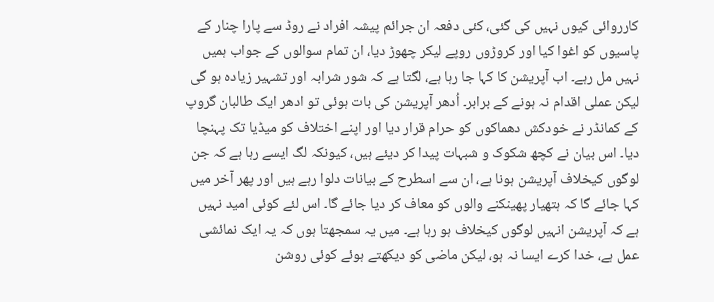کارروائی کیوں نہیں کی گئی، کئی دفعہ ان جرائم پیشہ افراد نے روڈ سے پارا چنار کے پاسیوں کو اغوا کیا اور کروڑوں روپے لیکر چھوڑ دیا، ان تمام سوالوں کے جواب ہمیں نہیں مل رہے۔ اب آپریشن کا کہا جا رہا ہے، لگتا ہے کہ شور شرابہ اور تشہیر زیادہ ہو گی لیکن عملی اقدام نہ ہونے کے برابر۔ اُدھر آپریشن کی بات ہوئی تو ادھر ایک طالبان گروپ کے کمانڈر نے خودکش دھماکوں کو حرام قرار دیا اور اپنے اختلاف کو میڈیا تک پہنچا دیا۔ اس بیان نے کچھ شکوک و شبہات پیدا کر دیئے ہیں، کیونکہ لگ ایسے رہا ہے کہ جن لوگوں کیخلاف آپریشن ہونا ہے، ان سے اسطرح کے بیانات دلوا رہے ہیں اور پھر آخر میں کہا جائے گا کہ ہتھیار پھینکنے والوں کو معاف کر دیا جائے گا۔ اس لئے کوئی امید نہیں ہے کہ آپریشن انہیں لوگوں کیخلاف ہو رہا ہے۔ میں یہ سمجھتا ہوں کہ یہ ایک نمائشی عمل ہے، خدا کرے ایسا نہ ہو، لیکن ماضی کو دیکھتے ہوئے کوئی روشن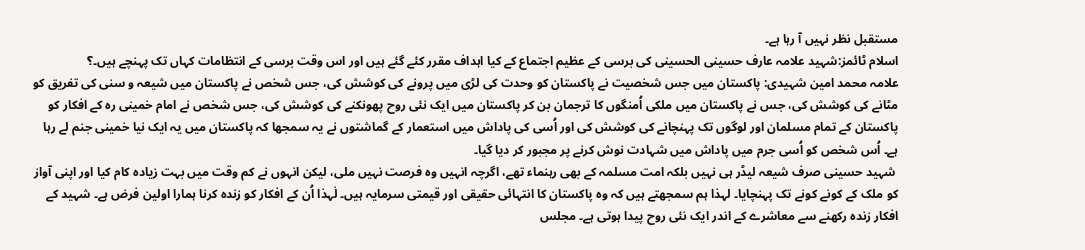مستقبل نظر نہیں آ رہا ہے۔
اسلام ٹائمز:شہید علامہ عارف حسینی الحسینی کی برسی کے عظیم اجتماع کے کیا اہداف مقرر کئے گئے ہیں اور اس وقت برسی کے انتظامات کہاں تک پہنچے ہیں۔؟
علامہ محمد امین شہیدی: پاکستان میں جس شخصیت نے پاکستان کو وحدت کی لڑی میں پرونے کی کوشش کی، جس شخص نے پاکستان میں شیعہ و سنی کی تفریق کو مٹانے کی کوشش کی، جس نے پاکستان میں ملکی اُمنگوں کا ترجمان بن کر پاکستان میں ایک نئی روح پھونکنے کی کوشش کی، جس شخص نے امام خمینی رہ کے افکار کو پاکستان کے تمام مسلمان اور لوگوں تک پہنچانے کی کوشش کی اور اُسی کی پاداش میں استعمار کے گماشتوں نے یہ سمجھا کہ پاکستان میں یہ ایک نیا خمینی جنم لے رہا ہے۔ اُس شخص کو اُسی جرم میں پاداش میں شہادت نوش کرنے پر مجبور کر دیا گیا۔
 شہید حسینی صرف شیعہ لیڈر ہی نہیں بلکہ امت مسلمہ کے بھی رہنماء تھے، اگرچہ انہیں وہ فرصت نہیں ملی، لیکن انہوں نے کم وقت میں بہت زیادہ کام کیا اور اپنی آواز کو ملک کے کونے کونے تک پہنچایا۔ لہذا ہم سمجھتے ہیں کہ وہ پاکستان کا انتہائی حقیقی اور قیمتی سرمایہ ہیں۔ لٰہذا اُن کے افکار کو زندہ کرنا ہمارا اولین فرض ہے۔ شہید کے افکار زندہ رکھنے سے معاشرے کے اندر ایک نئی روح پیدا ہوتی ہے۔ مجلس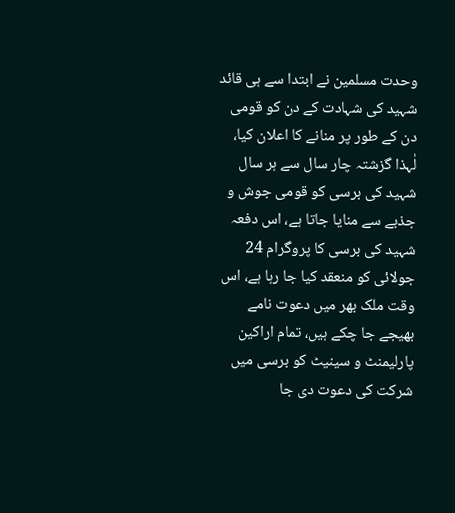وحدت مسلمین نے ابتدا سے ہی قائد شہید کی شہادت کے دن کو قومی دن کے طور پر منانے کا اعلان کیا، لٰہذا گزشتہ چار سال سے ہر سال شہید کی برسی کو قومی جوش و جذبے سے منایا جاتا ہے، اس دفعہ شہید کی برسی کا پروگرام 24 جولائی کو منعقد کیا جا رہا ہے، اس وقت ملک بھر میں دعوت نامے بھیجے جا چکے ہیں، تمام اراکین پارلیمنٹ و سینیٹ کو برسی میں شرکت کی دعوت دی جا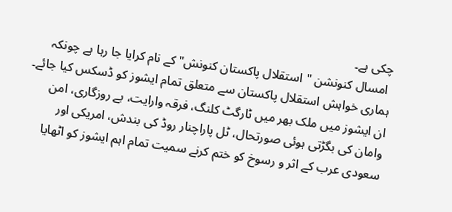چکی ہے۔
 امسال کنونشن "استقلال پاکستان کنونش" کے نام کرایا جا رہا ہے چونکہ ہماری خواہش استقلال پاکستان سے متعلق تمام ایشوز کو ڈسکس کیا جائے۔ ان ایشوز میں ملک بھر میں ٹارگٹ کلنگ، فرقہ وارایت، بے روزگاری، امن وامان کی بگڑتی ہوئی صورتحال، ٹل پاراچنار روڈ کی بندش، امریکی اور سعودی عرب کے اثر و رسوخ کو ختم کرنے سمیت تمام اہم ایشوز کو اٹھایا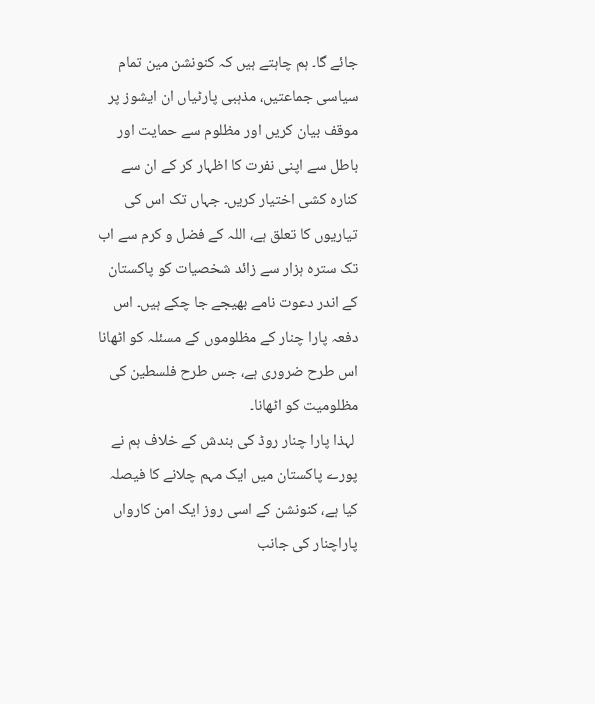جائے گا۔ ہم چاہتے ہیں کہ کنونشن مین تمام سیاسی جماعتیں، مذہبی پارٹیاں ان ایشوز پر موقف بیان کریں اور مظلوم سے حمایت اور باطل سے اپنی نفرت کا اظہار کر کے ان سے کنارہ کشی اختیار کریں۔ جہاں تک اس کی تیاریوں کا تعلق ہے، اللہ کے فضل و کرم سے اب تک سترہ ہزار سے زائد شخصیات کو پاکستان کے اندر دعوت نامے بھیجے جا چکے ہیں۔ اس دفعہ پارا چنار کے مظلوموں کے مسئلہ کو اٹھانا اس طرح ضروری ہے، جس طرح فلسطین کی مظلومیت کو اٹھانا۔
 لہذا پارا چنار روڈ کی بندش کے خلاف ہم نے پورے پاکستان میں ایک مہم چلانے کا فیصلہ کیا ہے، کنونشن کے اسی روز ایک امن کارواں پاراچنار کی جانب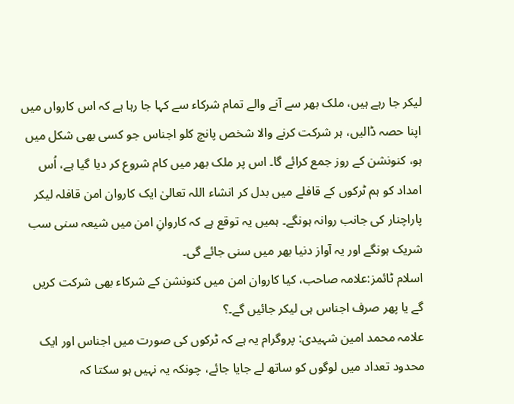لیکر جا رہے ہیں، ملک بھر سے آنے والے تمام شرکاء سے کہا جا رہا ہے کہ اس کارواں میں اپنا حصہ ڈالیں، ہر شرکت کرنے والا شخص پانچ کلو اجناس جو کسی بھی شکل میں ہو، کنونشن کے روز جمع کرائے گا۔ اس پر ملک بھر میں کام شروع کر دیا گیا ہے، اُس امداد کو ہم ٹرکوں کے قافلے میں بدل کر انشاء اللہ تعالیٰ ایک کاروان امن قافلہ لیکر پاراچنار کی جانب روانہ ہونگے۔ ہمیں یہ توقع ہے کہ کاروانِ امن میں شیعہ سنی سب شریک ہونگے اور یہ آواز دنیا بھر میں سنی جائے گی۔
اسلام ٹائمز:علامہ صاحب، کیا کاروان امن میں کنونشن کے شرکاء بھی شرکت کریں گے یا پھر صرف اجناس ہی لیکر جائیں گے۔؟
علامہ محمد امین شہیدی: پروگرام یہ ہے کہ ٹرکوں کی صورت میں اجناس اور ایک محدود تعداد میں لوگوں کو ساتھ لے جایا جائے، چونکہ یہ نہیں ہو سکتا کہ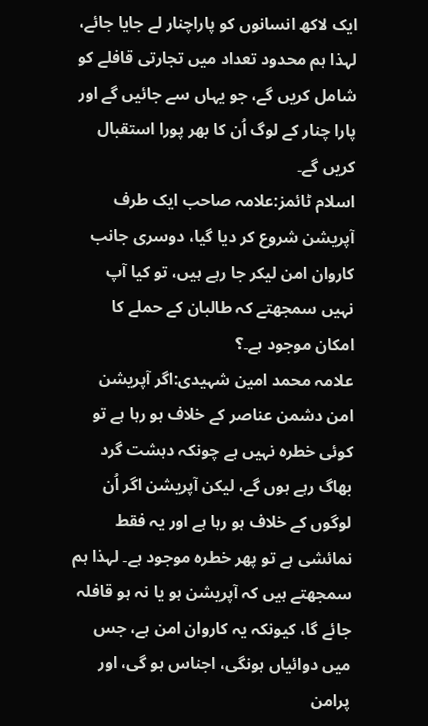ایک لاکھ انسانوں کو پاراچنار لے جایا جائے، لہذا ہم محدود تعداد میں تجارتی قافلے کو شامل کریں گے، جو یہاں سے جائیں گے اور پارا چنار کے لوگ اُن کا بھر پورا استقبال کریں گے۔
اسلام ٹائمز:علامہ صاحب ایک طرف آپریشن شروع کر دیا گیا، دوسری جانب کاروان امن لیکر جا رہے ہیں، تو کیا آپ نہیں سمجھتے کہ طالبان کے حملے کا امکان موجود ہے۔؟
علامہ محمد امین شہیدی:اگر آپریشن امن دشمن عناصر کے خلاف ہو رہا ہے تو کوئی خطرہ نہیں ہے چونکہ دہشت گرد بھاگ رہے ہوں گے، لیکن آپریشن اگر اُن لوگوں کے خلاف ہو رہا ہے اور یہ فقط نمائشی ہے تو پھر خطرہ موجود ہے۔ لہذا ہم سمجھتے ہیں کہ آپریشن ہو یا نہ ہو قافلہ جائے گا، کیونکہ یہ کاروان امن ہے، جس میں دوائیاں ہونگی، اجناس ہو گی، اور پرامن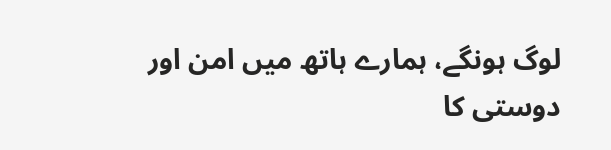لوگ ہونگے، ہمارے ہاتھ میں امن اور دوستی کا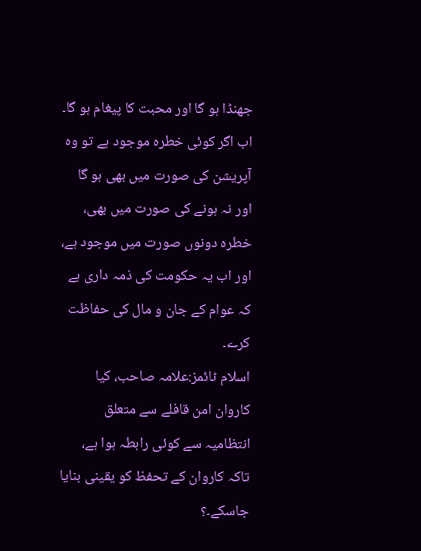جھنڈا ہو گا اور محبت کا پیغام ہو گا۔ اب اگر کوئی خطرہ موجود ہے تو وہ آپریشن کی صورت میں بھی ہو گا اور نہ ہونے کی صورت میں بھی، خطرہ دونوں صورت میں موجود ہے، اور اب یہ حکومت کی ذمہ داری ہے کہ عوام کے جان و مال کی حفاظت کرے۔
اسلام ٹائمز:علامہ صاحب، کیا کاروان امن قافلے سے متعلق انتظامیہ سے کوئی رابطہ ہوا ہے، تاکہ کاروان کے تحفظ کو یقینی بنایا جاسکے۔؟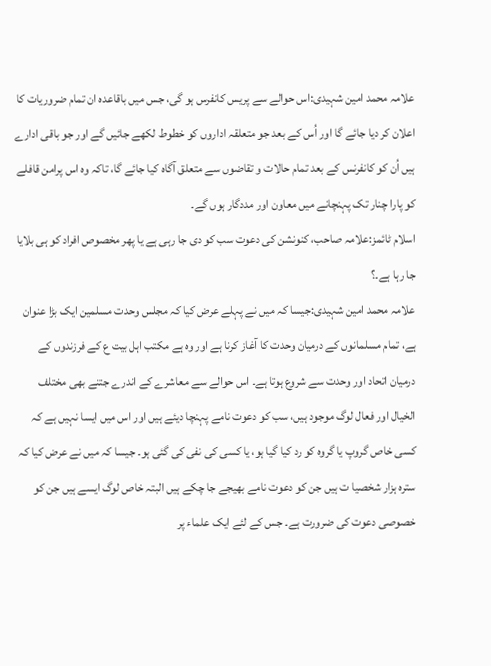علامہ محمد امین شہیدی:اس حوالے سے پریس کانفرس ہو گی، جس میں باقاعدہ ان تمام ضروریات کا اعلان کر دیا جائے گا اور اُس کے بعد جو متعلقہ اداروں کو خطوط لکھے جائیں گے اور جو باقی ادارے ہیں اُن کو کانفرنس کے بعد تمام حالات و تقاضوں سے متعلق آگاہ کیا جائے گا، تاکہ وہ اس پرامن قافلے کو پارا چنار تک پہنچانے میں معاون اور مددگار ہوں گے۔
اسلام ٹائمز:علامہ صاحب، کنونشن کی دعوت سب کو دی جا رہی ہے یا پھر مخصوص افراد کو ہی بلایا جا رہا ہے۔؟
علامہ محمد امین شہیدی:جیسا کہ میں نے پہلے عرض کیا کہ مجلس وحدت مسلمین ایک بڑا عنوان ہے، تمام مسلمانوں کے درمیان وحدت کا آغاز کرنا ہے اور وہ ہے مکتب اہل بیت ع کے فرزندوں کے درمیان اتحاد اور وحدت سے شروع ہوتا ہے۔ اس حوالے سے معاشرے کے اندرے جتنے بھی مختلف الخیال اور فعال لوگ موجود ہیں، سب کو دعوت نامے پہنچا دیئے ہیں اور اس میں ایسا نہیں ہے کہ کسی خاص گروپ یا گروہ کو رد کیا گیا ہو، یا کسی کی نفی کی گئی ہو۔ جیسا کہ میں نے عرض کیا کہ سترہ ہزار شخصیا ت ہیں جن کو دعوت نامے بھیجے جا چکے ہیں البتہ خاص لوگ ایسے ہیں جن کو خصوصی دعوت کی ضرورت ہے۔ جس کے لئے ایک علماء پر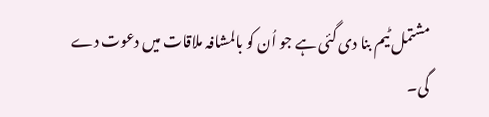مشتمل ٹیم بنا دی گئی ہے جو اُن کو بالمشافہ ملاقات میں دعوت دے گی۔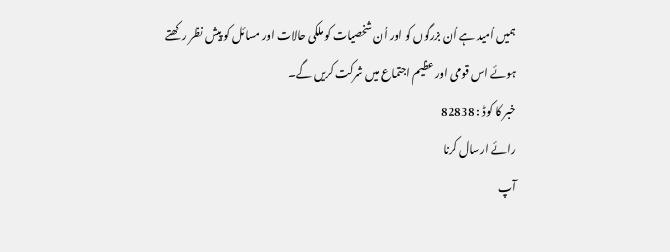ہمیں اُمید ہے اُن بزرگوں کو اور اُن شخصیات کو ملکی حالات اور مسائل کو پیش نظر رکھتے ہوئے اس قومی اور عظیم اجتماع میں شرکت کریں گے۔
خبر کا کوڈ : 82838
رائے ارسال کرنا
آپ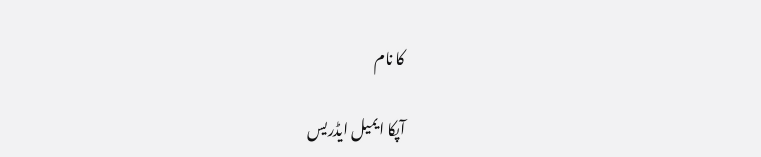کا نام

آپکا ایمیل ایڈریس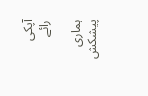آپکی رائے

ہماری پیشکش